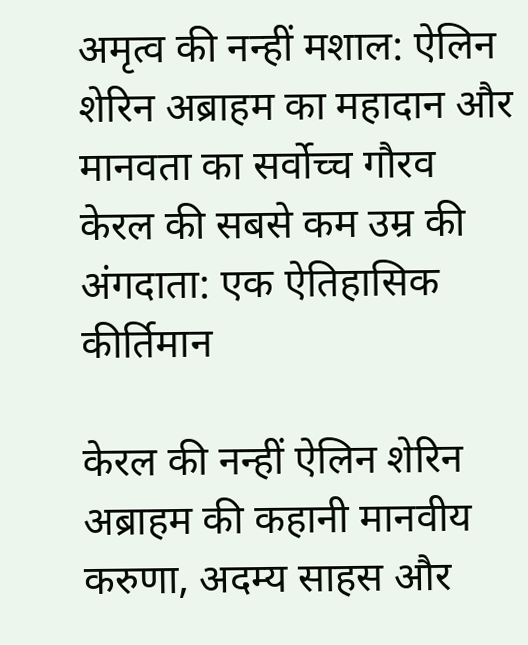अमृत्व की नन्हीं मशाल: ऐलिन शेरिन अब्राहम का महादान और मानवता का सर्वोच्च गौरव
केरल की सबसे कम उम्र की अंगदाता: एक ऐतिहासिक कीर्तिमान

केरल की नन्हीं ऐलिन शेरिन अब्राहम की कहानी मानवीय करुणा, अदम्य साहस और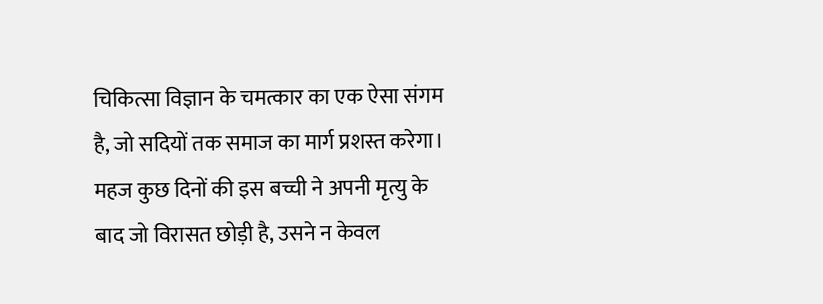चिकित्सा विज्ञान के चमत्कार का एक ऐसा संगम है, जो सदियों तक समाज का मार्ग प्रशस्त करेगा। महज कुछ दिनों की इस बच्ची ने अपनी मृत्यु के बाद जो विरासत छोड़ी है, उसने न केवल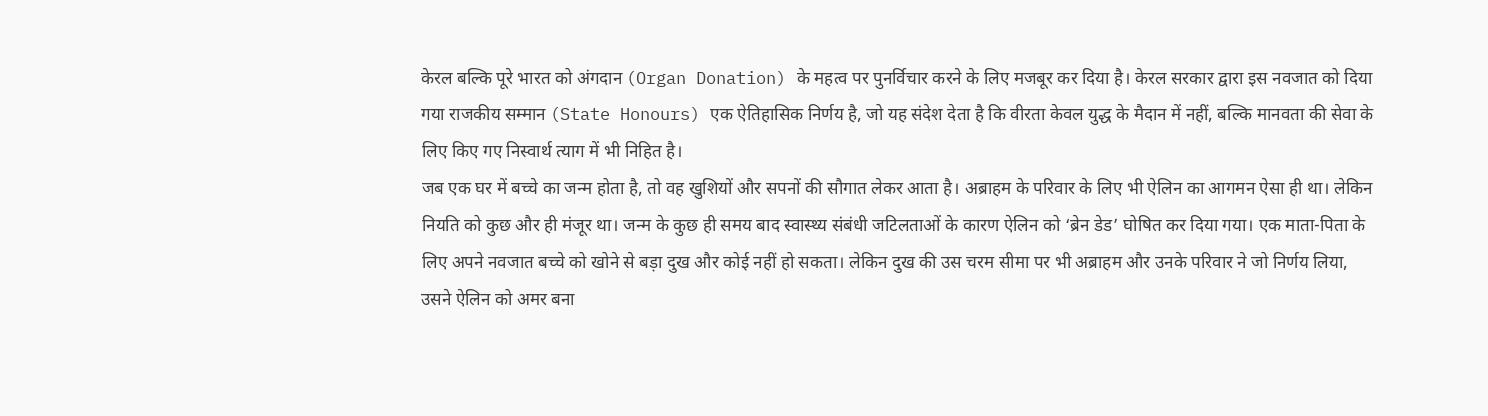केरल बल्कि पूरे भारत को अंगदान (Organ Donation) के महत्व पर पुनर्विचार करने के लिए मजबूर कर दिया है। केरल सरकार द्वारा इस नवजात को दिया गया राजकीय सम्मान (State Honours) एक ऐतिहासिक निर्णय है, जो यह संदेश देता है कि वीरता केवल युद्ध के मैदान में नहीं, बल्कि मानवता की सेवा के लिए किए गए निस्वार्थ त्याग में भी निहित है।
जब एक घर में बच्चे का जन्म होता है, तो वह खुशियों और सपनों की सौगात लेकर आता है। अब्राहम के परिवार के लिए भी ऐलिन का आगमन ऐसा ही था। लेकिन नियति को कुछ और ही मंजूर था। जन्म के कुछ ही समय बाद स्वास्थ्य संबंधी जटिलताओं के कारण ऐलिन को ‘ब्रेन डेड’ घोषित कर दिया गया। एक माता-पिता के लिए अपने नवजात बच्चे को खोने से बड़ा दुख और कोई नहीं हो सकता। लेकिन दुख की उस चरम सीमा पर भी अब्राहम और उनके परिवार ने जो निर्णय लिया, उसने ऐलिन को अमर बना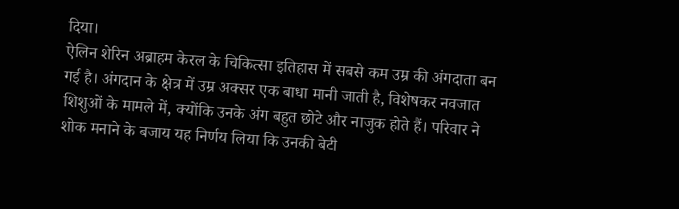दिया।
ऐलिन शेरिन अब्राहम केरल के चिकित्सा इतिहास में सबसे कम उम्र की अंगदाता बन गई है। अंगदान के क्षेत्र में उम्र अक्सर एक बाधा मानी जाती है, विशेषकर नवजात शिशुओं के मामले में, क्योंकि उनके अंग बहुत छोटे और नाजुक होते हैं। परिवार ने शोक मनाने के बजाय यह निर्णय लिया कि उनकी बेटी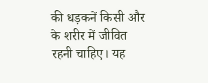की धड़कनें किसी और के शरीर में जीवित रहनी चाहिए। यह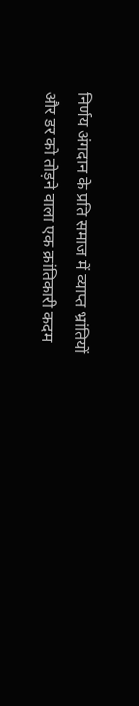निर्णय अंगदान के प्रति समाज में व्याप्त भ्रांतियों और डर को तोड़ने वाला एक क्रांतिकारी कदम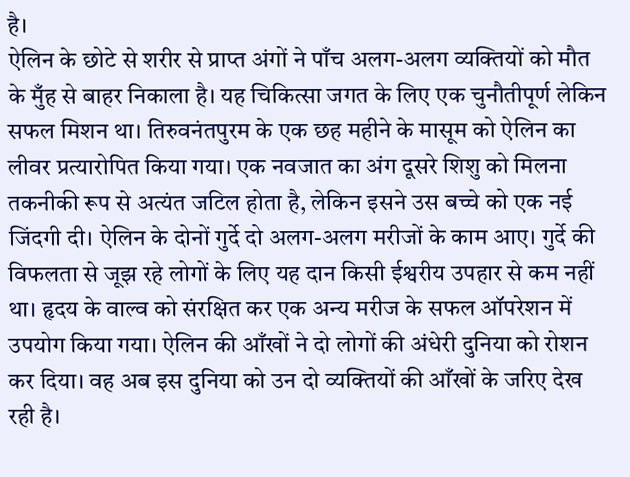है।
ऐलिन के छोटे से शरीर से प्राप्त अंगों ने पाँच अलग-अलग व्यक्तियों को मौत के मुँह से बाहर निकाला है। यह चिकित्सा जगत के लिए एक चुनौतीपूर्ण लेकिन सफल मिशन था। तिरुवनंतपुरम के एक छह महीने के मासूम को ऐलिन का लीवर प्रत्यारोपित किया गया। एक नवजात का अंग दूसरे शिशु को मिलना तकनीकी रूप से अत्यंत जटिल होता है, लेकिन इसने उस बच्चे को एक नई जिंदगी दी। ऐलिन के दोनों गुर्दे दो अलग-अलग मरीजों के काम आए। गुर्दे की विफलता से जूझ रहे लोगों के लिए यह दान किसी ईश्वरीय उपहार से कम नहीं था। हृदय के वाल्व को संरक्षित कर एक अन्य मरीज के सफल ऑपरेशन में उपयोग किया गया। ऐलिन की आँखों ने दो लोगों की अंधेरी दुनिया को रोशन कर दिया। वह अब इस दुनिया को उन दो व्यक्तियों की आँखों के जरिए देख रही है।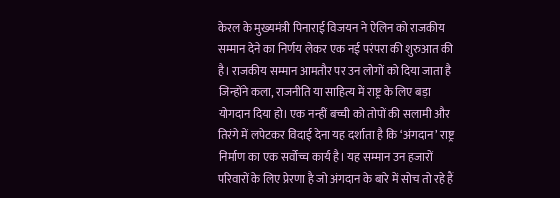केरल के मुख्यमंत्री पिनाराई विजयन ने ऐलिन को राजकीय सम्मान देने का निर्णय लेकर एक नई परंपरा की शुरुआत की है। राजकीय सम्मान आमतौर पर उन लोगों को दिया जाता है जिन्होंने कला, राजनीति या साहित्य में राष्ट्र के लिए बड़ा योगदान दिया हो। एक नन्हीं बच्ची को तोपों की सलामी और तिरंगे में लपेटकर विदाई देना यह दर्शाता है कि ‘अंगदान’ राष्ट्र निर्माण का एक सर्वोच्च कार्य है। यह सम्मान उन हजारों परिवारों के लिए प्रेरणा है जो अंगदान के बारे में सोच तो रहे हैं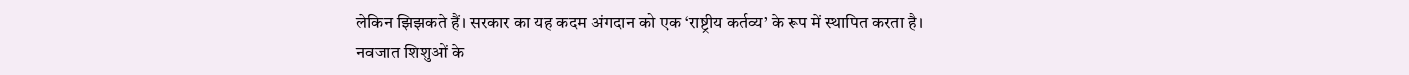लेकिन झिझकते हैं। सरकार का यह कदम अंगदान को एक ‘राष्ट्रीय कर्तव्य’ के रूप में स्थापित करता है।
नवजात शिशुओं के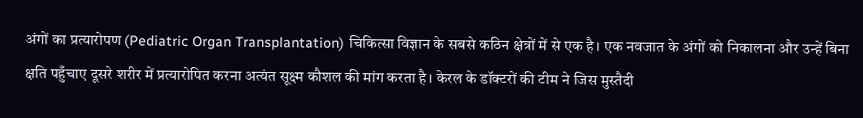अंगों का प्रत्यारोपण (Pediatric Organ Transplantation) चिकित्सा विज्ञान के सबसे कठिन क्षेत्रों में से एक है। एक नवजात के अंगों को निकालना और उन्हें बिना क्षति पहुँचाए दूसरे शरीर में प्रत्यारोपित करना अत्यंत सूक्ष्म कौशल की मांग करता है। केरल के डॉक्टरों की टीम ने जिस मुस्तैदी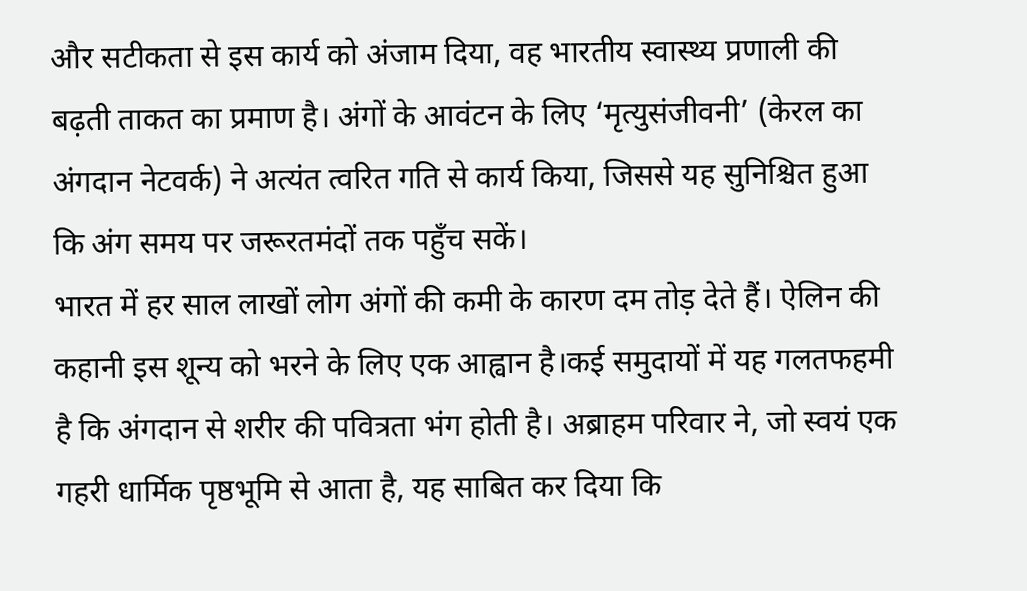और सटीकता से इस कार्य को अंजाम दिया, वह भारतीय स्वास्थ्य प्रणाली की बढ़ती ताकत का प्रमाण है। अंगों के आवंटन के लिए ‘मृत्युसंजीवनी’ (केरल का अंगदान नेटवर्क) ने अत्यंत त्वरित गति से कार्य किया, जिससे यह सुनिश्चित हुआ कि अंग समय पर जरूरतमंदों तक पहुँच सकें।
भारत में हर साल लाखों लोग अंगों की कमी के कारण दम तोड़ देते हैं। ऐलिन की कहानी इस शून्य को भरने के लिए एक आह्वान है।कई समुदायों में यह गलतफहमी है कि अंगदान से शरीर की पवित्रता भंग होती है। अब्राहम परिवार ने, जो स्वयं एक गहरी धार्मिक पृष्ठभूमि से आता है, यह साबित कर दिया कि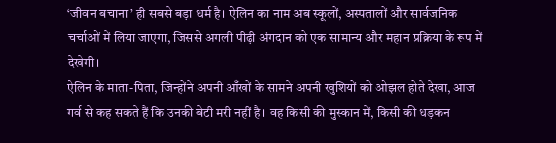‘जीवन बचाना’ ही सबसे बड़ा धर्म है। ऐलिन का नाम अब स्कूलों, अस्पतालों और सार्वजनिक चर्चाओं में लिया जाएगा, जिससे अगली पीढ़ी अंगदान को एक सामान्य और महान प्रक्रिया के रूप में देखेगी।
ऐलिन के माता-पिता, जिन्होंने अपनी आँखों के सामने अपनी खुशियों को ओझल होते देखा, आज गर्व से कह सकते हैं कि उनकी बेटी मरी नहीं है। वह किसी की मुस्कान में, किसी की धड़कन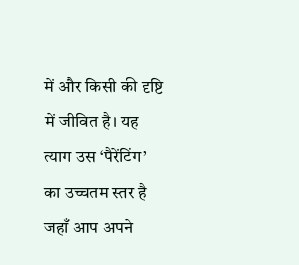में और किसी की दृष्टि में जीवित है। यह त्याग उस ‘पैरेंटिंग’ का उच्चतम स्तर है जहाँ आप अपने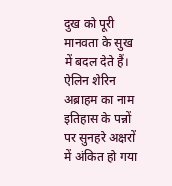दुख को पूरी मानवता के सुख में बदल देते हैं।
ऐलिन शेरिन अब्राहम का नाम इतिहास के पन्नों पर सुनहरे अक्षरों में अंकित हो गया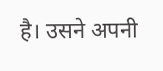है। उसने अपनी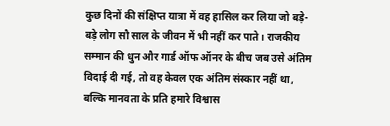कुछ दिनों की संक्षिप्त यात्रा में वह हासिल कर लिया जो बड़े-बड़े लोग सौ साल के जीवन में भी नहीं कर पाते। राजकीय सम्मान की धुन और गार्ड ऑफ ऑनर के बीच जब उसे अंतिम विदाई दी गई, तो वह केवल एक अंतिम संस्कार नहीं था, बल्कि मानवता के प्रति हमारे विश्वास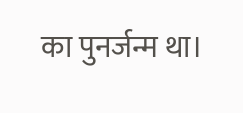का पुनर्जन्म था।